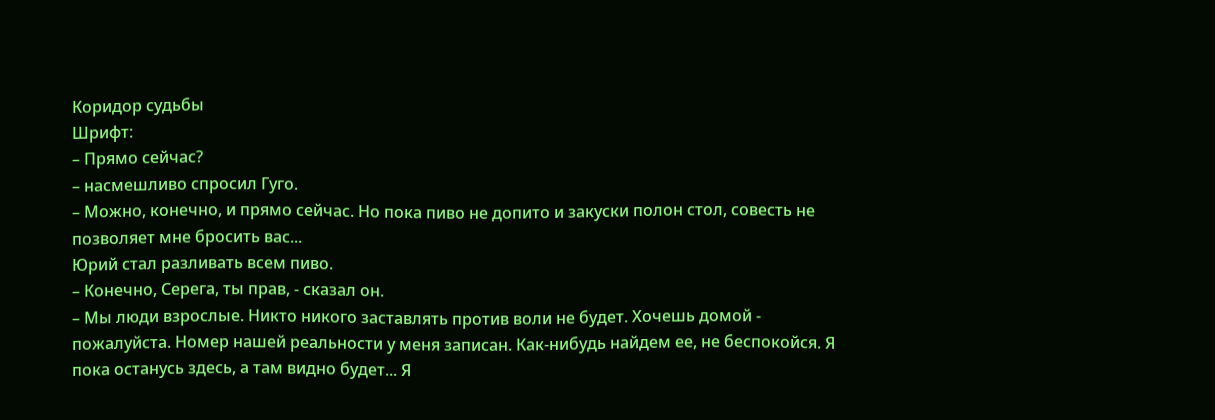Коридор судьбы
Шрифт:
– Прямо сейчас?
– насмешливо спросил Гуго.
– Можно, конечно, и прямо сейчас. Но пока пиво не допито и закуски полон стол, совесть не позволяет мне бросить вас...
Юрий стал разливать всем пиво.
– Конечно, Серега, ты прав, - сказал он.
– Мы люди взрослые. Никто никого заставлять против воли не будет. Хочешь домой - пожалуйста. Номер нашей реальности у меня записан. Как-нибудь найдем ее, не беспокойся. Я пока останусь здесь, а там видно будет... Я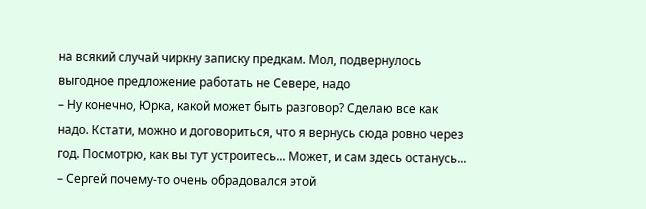на всякий случай чиркну записку предкам. Мол, подвернулось выгодное предложение работать не Севере, надо
– Ну конечно, Юрка, какой может быть разговор? Сделаю все как надо. Кстати, можно и договориться, что я вернусь сюда ровно через год. Посмотрю, как вы тут устроитесь... Может, и сам здесь останусь...
– Сергей почему-то очень обрадовался этой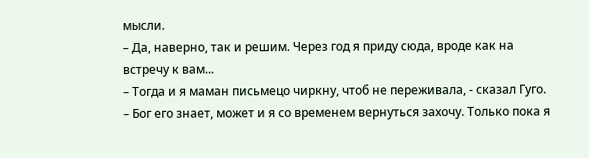мысли.
– Да, наверно, так и решим. Через год я приду сюда, вроде как на встречу к вам...
– Тогда и я маман письмецо чиркну, чтоб не переживала, - сказал Гуго.
– Бог его знает, может и я со временем вернуться захочу. Только пока я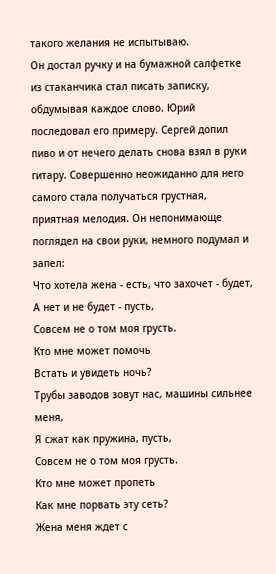такого желания не испытываю.
Он достал ручку и на бумажной салфетке из стаканчика стал писать записку, обдумывая каждое слово. Юрий последовал его примеру. Сергей допил пиво и от нечего делать снова взял в руки гитару. Совершенно неожиданно для него самого стала получаться грустная, приятная мелодия. Он непонимающе поглядел на свои руки, немного подумал и запел:
Что хотела жена - есть, что захочет - будет,
А нет и не будет - пусть,
Совсем не о том моя грусть.
Кто мне может помочь
Встать и увидеть ночь?
Трубы заводов зовут нас, машины сильнее меня,
Я сжат как пружина, пусть,
Совсем не о том моя грусть.
Кто мне может пропеть
Как мне порвать эту сеть?
Жена меня ждет с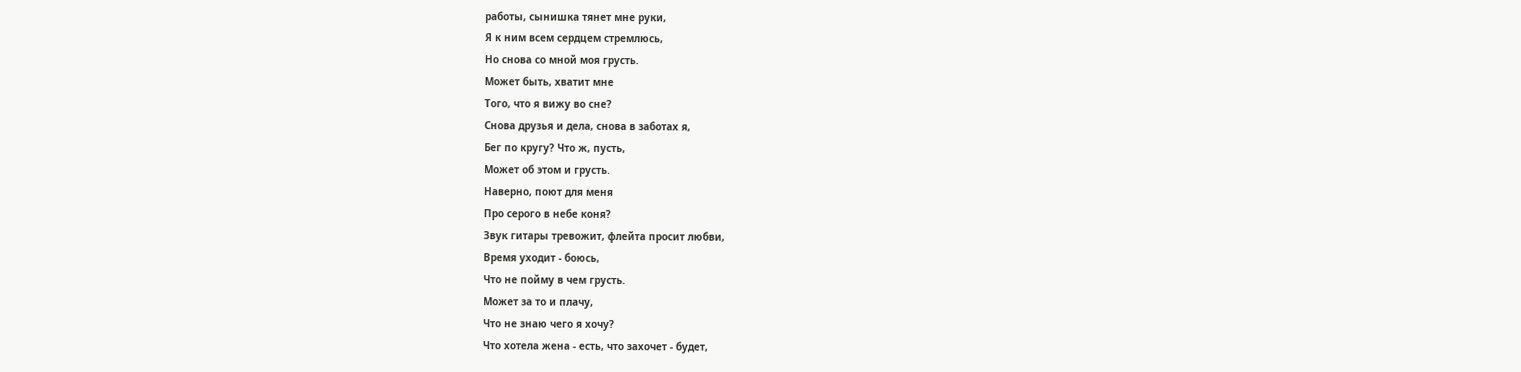работы, сынишка тянет мне руки,
Я к ним всем сердцем стремлюсь,
Но снова со мной моя грусть.
Может быть, хватит мне
Того, что я вижу во сне?
Снова друзья и дела, снова в заботах я,
Бег по кругу? Что ж, пусть,
Может об этом и грусть.
Наверно, поют для меня
Про серого в небе коня?
Звук гитары тревожит, флейта просит любви,
Время уходит - боюсь,
Что не пойму в чем грусть.
Может за то и плачу,
Что не знаю чего я хочу?
Что хотела жена - есть, что захочет - будет,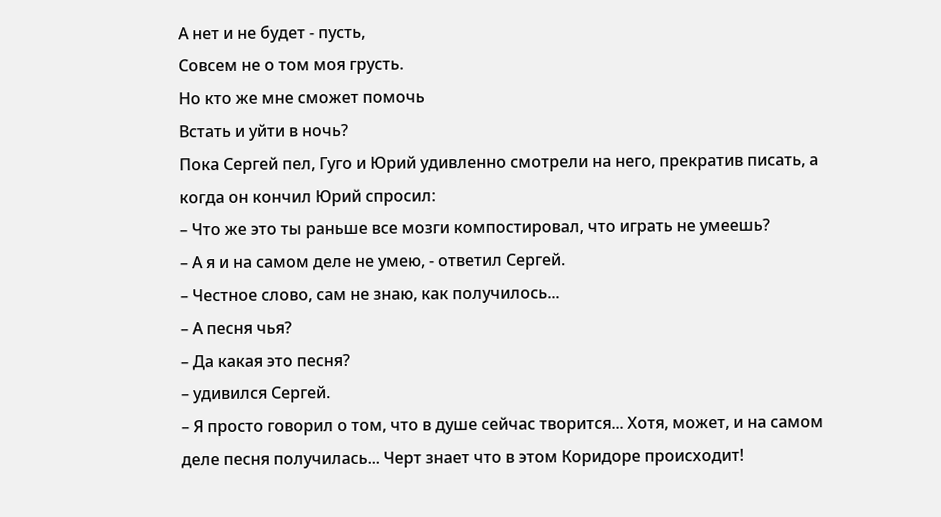А нет и не будет - пусть,
Совсем не о том моя грусть.
Но кто же мне сможет помочь
Встать и уйти в ночь?
Пока Сергей пел, Гуго и Юрий удивленно смотрели на него, прекратив писать, а когда он кончил Юрий спросил:
– Что же это ты раньше все мозги компостировал, что играть не умеешь?
– А я и на самом деле не умею, - ответил Сергей.
– Честное слово, сам не знаю, как получилось...
– А песня чья?
– Да какая это песня?
– удивился Сергей.
– Я просто говорил о том, что в душе сейчас творится... Хотя, может, и на самом деле песня получилась... Черт знает что в этом Коридоре происходит!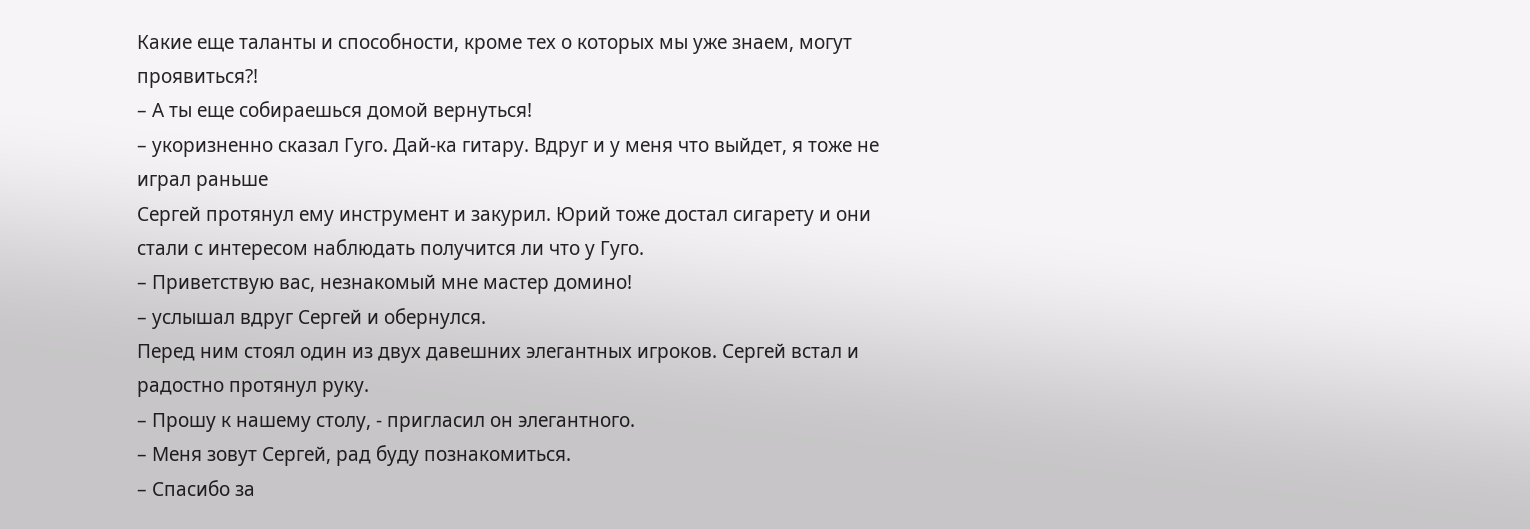Какие еще таланты и способности, кроме тех о которых мы уже знаем, могут проявиться?!
– А ты еще собираешься домой вернуться!
– укоризненно сказал Гуго. Дай-ка гитару. Вдруг и у меня что выйдет, я тоже не играл раньше
Сергей протянул ему инструмент и закурил. Юрий тоже достал сигарету и они стали с интересом наблюдать получится ли что у Гуго.
– Приветствую вас, незнакомый мне мастер домино!
– услышал вдруг Сергей и обернулся.
Перед ним стоял один из двух давешних элегантных игроков. Сергей встал и радостно протянул руку.
– Прошу к нашему столу, - пригласил он элегантного.
– Меня зовут Сергей, рад буду познакомиться.
– Спасибо за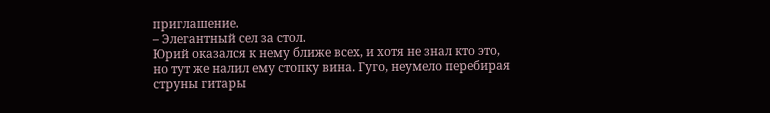приглашение.
– Элегантный сел за стол.
Юрий оказался к нему ближе всех, и хотя не знал кто это, но тут же налил ему стопку вина. Гуго, неумело перебирая струны гитары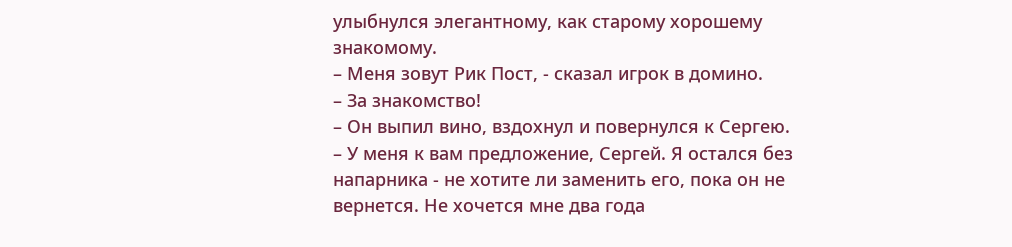улыбнулся элегантному, как старому хорошему знакомому.
– Меня зовут Рик Пост, - сказал игрок в домино.
– За знакомство!
– Он выпил вино, вздохнул и повернулся к Сергею.
– У меня к вам предложение, Сергей. Я остался без напарника - не хотите ли заменить его, пока он не вернется. Не хочется мне два года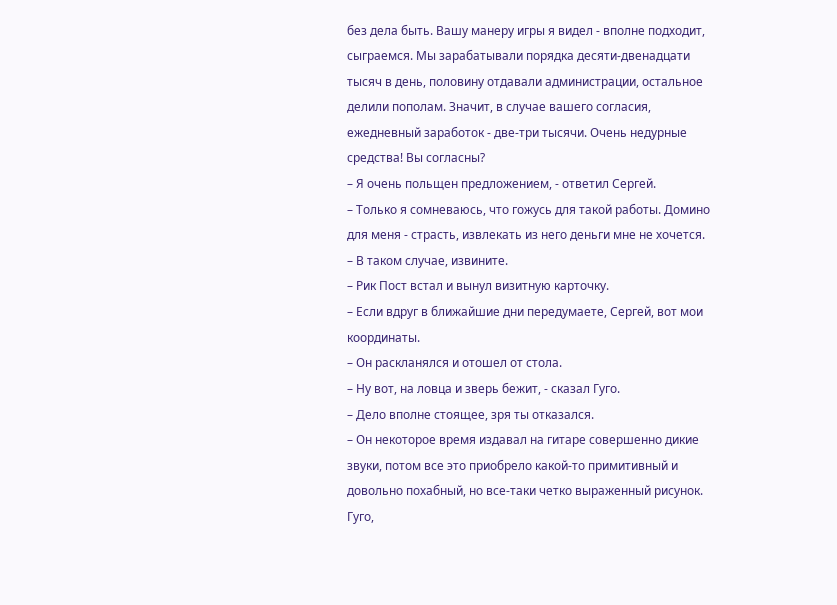без дела быть. Вашу манеру игры я видел - вполне подходит, сыграемся. Мы зарабатывали порядка десяти-двенадцати тысяч в день, половину отдавали администрации, остальное делили пополам. Значит, в случае вашего согласия, ежедневный заработок - две-три тысячи. Очень недурные средства! Вы согласны?
– Я очень польщен предложением, - ответил Сергей.
– Только я сомневаюсь, что гожусь для такой работы. Домино для меня - страсть, извлекать из него деньги мне не хочется.
– В таком случае, извините.
– Рик Пост встал и вынул визитную карточку.
– Если вдруг в ближайшие дни передумаете, Сергей, вот мои координаты.
– Он раскланялся и отошел от стола.
– Ну вот, на ловца и зверь бежит, - сказал Гуго.
– Дело вполне стоящее, зря ты отказался.
– Он некоторое время издавал на гитаре совершенно дикие звуки, потом все это приобрело какой-то примитивный и довольно похабный, но все-таки четко выраженный рисунок. Гуго,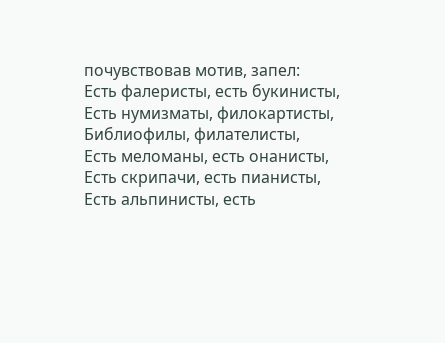почувствовав мотив, запел:
Есть фалеристы, есть букинисты,
Есть нумизматы, филокартисты,
Библиофилы, филателисты,
Есть меломаны, есть онанисты,
Есть скрипачи, есть пианисты,
Есть альпинисты, есть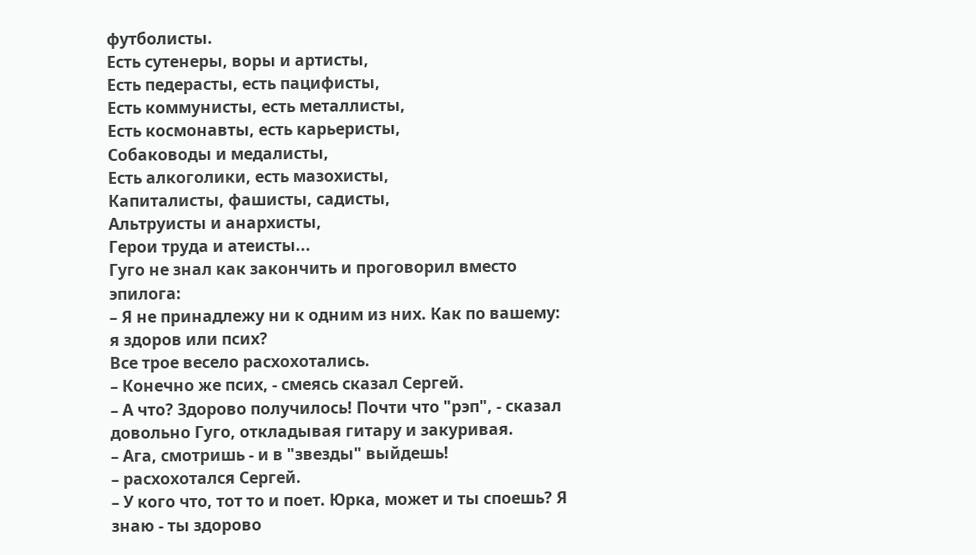футболисты.
Есть сутенеры, воры и артисты,
Есть педерасты, есть пацифисты,
Есть коммунисты, есть металлисты,
Есть космонавты, есть карьеристы,
Собаководы и медалисты,
Есть алкоголики, есть мазохисты,
Капиталисты, фашисты, садисты,
Альтруисты и анархисты,
Герои труда и атеисты...
Гуго не знал как закончить и проговорил вместо эпилога:
– Я не принадлежу ни к одним из них. Как по вашему: я здоров или псих?
Все трое весело расхохотались.
– Конечно же псих, - смеясь сказал Сергей.
– А что? Здорово получилось! Почти что "рэп", - сказал довольно Гуго, откладывая гитару и закуривая.
– Ага, смотришь - и в "звезды" выйдешь!
– расхохотался Сергей.
– У кого что, тот то и поет. Юрка, может и ты споешь? Я знаю - ты здорово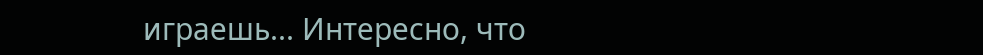играешь... Интересно, что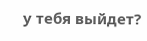у тебя выйдет?